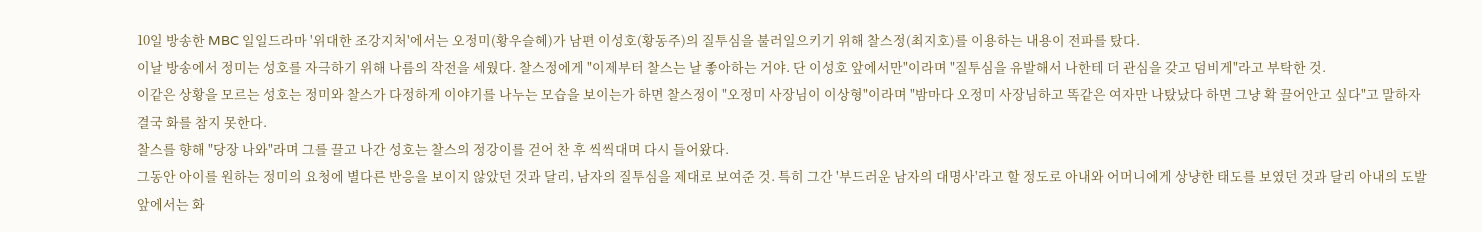10일 방송한 MBC 일일드라마 '위대한 조강지처'에서는 오정미(황우슬혜)가 남편 이성호(황동주)의 질투심을 불러일으키기 위해 찰스정(최지호)를 이용하는 내용이 전파를 탔다.
이날 방송에서 정미는 성호를 자극하기 위해 나름의 작전을 세웠다. 찰스정에게 "이제부터 찰스는 날 좋아하는 거야. 단 이성호 앞에서만"이라며 "질투심을 유발해서 나한테 더 관심을 갖고 덤비게"라고 부탁한 것.
이같은 상황을 모르는 성호는 정미와 찰스가 다정하게 이야기를 나누는 모습을 보이는가 하면 찰스정이 "오정미 사장님이 이상형"이라며 "밤마다 오정미 사장님하고 똑같은 여자만 나탔났다 하면 그냥 확 끌어안고 싶다"고 말하자 결국 화를 참지 못한다.
찰스를 향해 "당장 나와"라며 그를 끌고 나간 성호는 찰스의 정강이를 걷어 찬 후 씩씩대며 다시 들어왔다.
그동안 아이를 원하는 정미의 요청에 별다른 반응을 보이지 않았던 것과 달리, 남자의 질투심을 제대로 보여준 것. 특히 그간 '부드러운 남자의 대명사'라고 할 정도로 아내와 어머니에게 상냥한 태도를 보였던 것과 달리 아내의 도발 앞에서는 화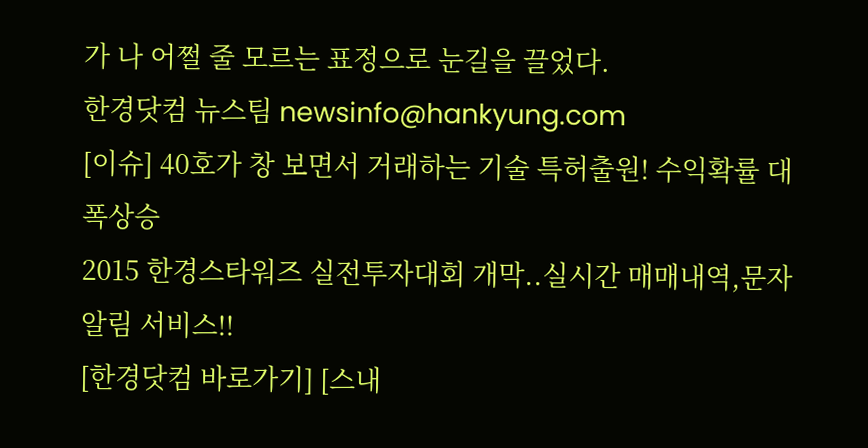가 나 어쩔 줄 모르는 표정으로 눈길을 끌었다.
한경닷컴 뉴스팀 newsinfo@hankyung.com
[이슈] 40호가 창 보면서 거래하는 기술 특허출원! 수익확률 대폭상승
2015 한경스타워즈 실전투자대회 개막..실시간 매매내역,문자알림 서비스!!
[한경닷컴 바로가기] [스내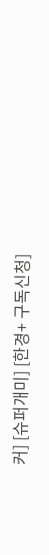커] [슈퍼개미] [한경+ 구독신청]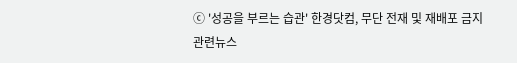ⓒ '성공을 부르는 습관' 한경닷컴, 무단 전재 및 재배포 금지
관련뉴스